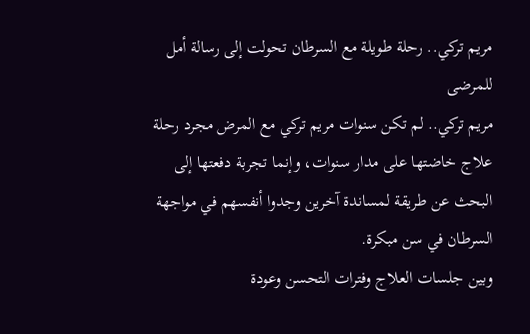مريم تركي.. رحلة طويلة مع السرطان تحولت إلى رسالة أمل للمرضى
مريم تركي.. لم تكن سنوات مريم تركي مع المرض مجرد رحلة علاج خاضتها على مدار سنوات، وإنما تجربة دفعتها إلى البحث عن طريقة لمساندة آخرين وجدوا أنفسهم في مواجهة السرطان في سن مبكرة.
وبين جلسات العلاج وفترات التحسن وعودة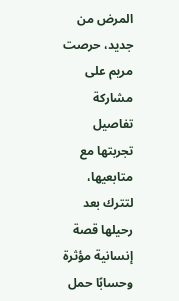المرض من جديد، حرصت مريم على مشاركة تفاصيل تجربتها مع متابعيها، لتترك بعد رحيلها قصة إنسانية مؤثرة وحسابًا حمل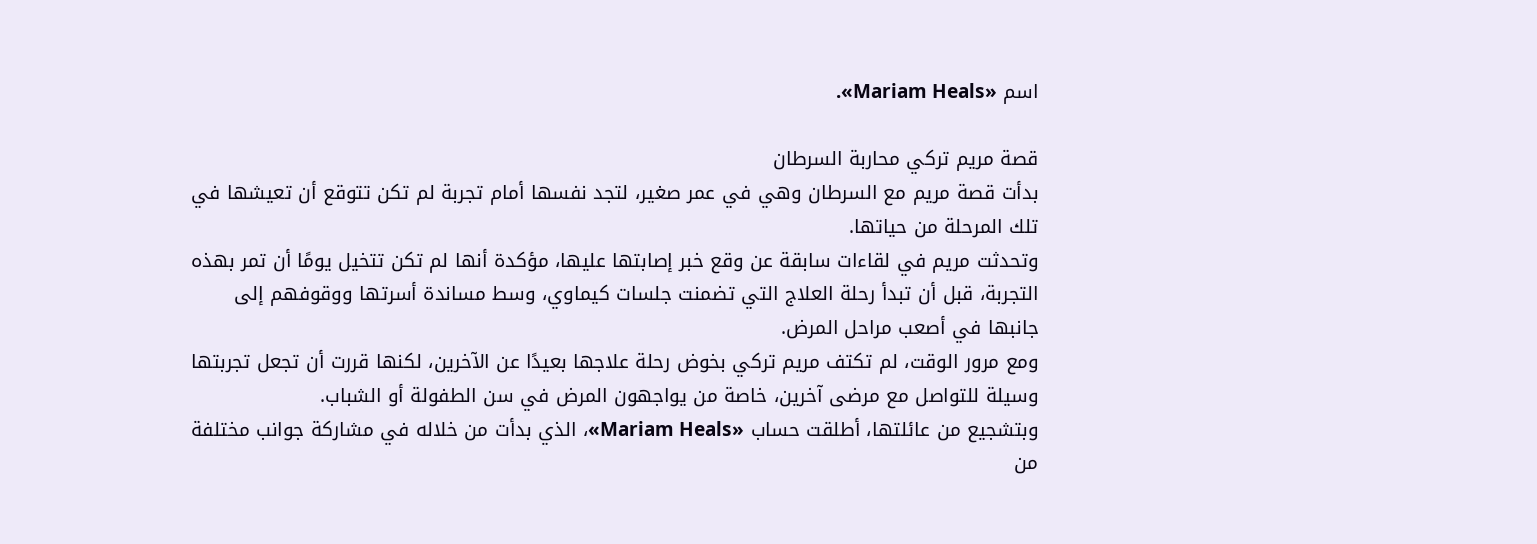اسم «Mariam Heals».

قصة مريم تركي محاربة السرطان
بدأت قصة مريم مع السرطان وهي في عمر صغير، لتجد نفسها أمام تجربة لم تكن تتوقع أن تعيشها في تلك المرحلة من حياتها.
وتحدثت مريم في لقاءات سابقة عن وقع خبر إصابتها عليها، مؤكدة أنها لم تكن تتخيل يومًا أن تمر بهذه التجربة، قبل أن تبدأ رحلة العلاج التي تضمنت جلسات كيماوي، وسط مساندة أسرتها ووقوفهم إلى جانبها في أصعب مراحل المرض.
ومع مرور الوقت، لم تكتف مريم تركي بخوض رحلة علاجها بعيدًا عن الآخرين، لكنها قررت أن تجعل تجربتها وسيلة للتواصل مع مرضى آخرين، خاصة من يواجهون المرض في سن الطفولة أو الشباب.
وبتشجيع من عائلتها، أطلقت حساب «Mariam Heals»، الذي بدأت من خلاله في مشاركة جوانب مختلفة من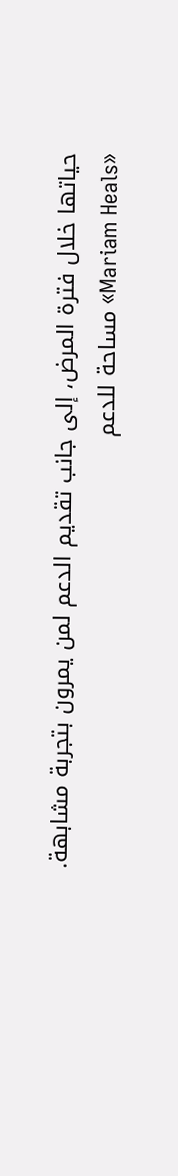حياتها خلال فترة المرض، إلى جانب تقديم الدعم لمن يمرون بتجربة مشابهة.
«Mariam Heals» مساحة للدعم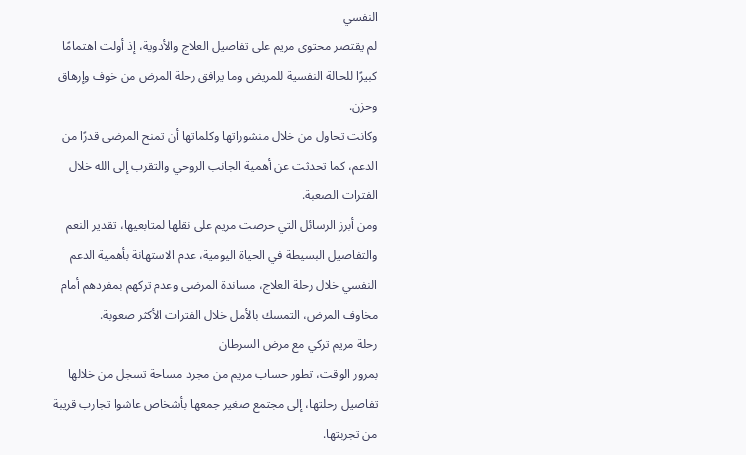النفسي
لم يقتصر محتوى مريم على تفاصيل العلاج والأدوية، إذ أولت اهتمامًا كبيرًا للحالة النفسية للمريض وما يرافق رحلة المرض من خوف وإرهاق وحزن.
وكانت تحاول من خلال منشوراتها وكلماتها أن تمنح المرضى قدرًا من الدعم، كما تحدثت عن أهمية الجانب الروحي والتقرب إلى الله خلال الفترات الصعبة.
ومن أبرز الرسائل التي حرصت مريم على نقلها لمتابعيها، تقدير النعم والتفاصيل البسيطة في الحياة اليومية، عدم الاستهانة بأهمية الدعم النفسي خلال رحلة العلاج، مساندة المرضى وعدم تركهم بمفردهم أمام مخاوف المرض، التمسك بالأمل خلال الفترات الأكثر صعوبة.
رحلة مريم تركي مع مرض السرطان
بمرور الوقت، تطور حساب مريم من مجرد مساحة تسجل من خلالها تفاصيل رحلتها، إلى مجتمع صغير جمعها بأشخاص عاشوا تجارب قريبة من تجربتها.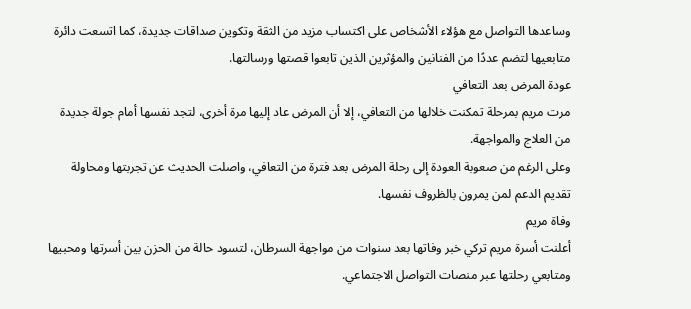وساعدها التواصل مع هؤلاء الأشخاص على اكتساب مزيد من الثقة وتكوين صداقات جديدة، كما اتسعت دائرة متابعيها لتضم عددًا من الفنانين والمؤثرين الذين تابعوا قصتها ورسالتها.
عودة المرض بعد التعافي
مرت مريم بمرحلة تمكنت خلالها من التعافي، إلا أن المرض عاد إليها مرة أخرى، لتجد نفسها أمام جولة جديدة من العلاج والمواجهة.
وعلى الرغم من صعوبة العودة إلى رحلة المرض بعد فترة من التعافي، واصلت الحديث عن تجربتها ومحاولة تقديم الدعم لمن يمرون بالظروف نفسها.
وفاة مريم
أعلنت أسرة مريم تركي خبر وفاتها بعد سنوات من مواجهة السرطان، لتسود حالة من الحزن بين أسرتها ومحبيها ومتابعي رحلتها عبر منصات التواصل الاجتماعي.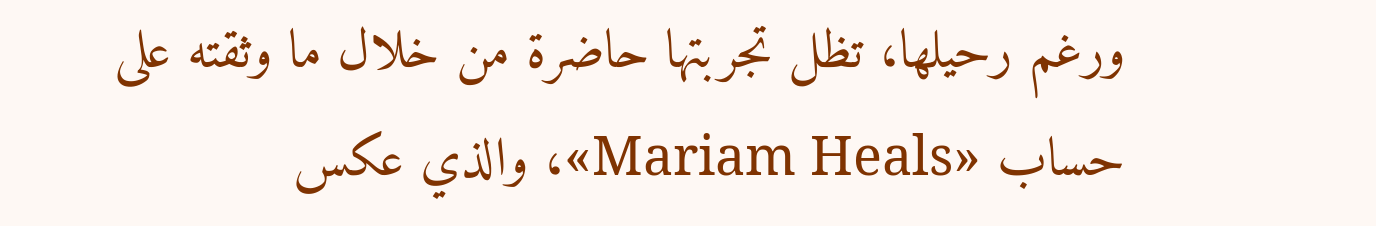ورغم رحيلها، تظل تجربتها حاضرة من خلال ما وثقته على حساب «Mariam Heals»، والذي عكس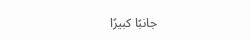جانبًا كبيرًا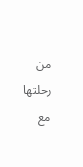من رحلتها مع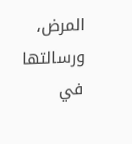المرض، ورسالتها في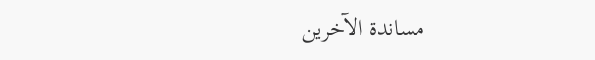مساندة الآخرين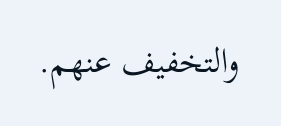والتخفيف عنهم.